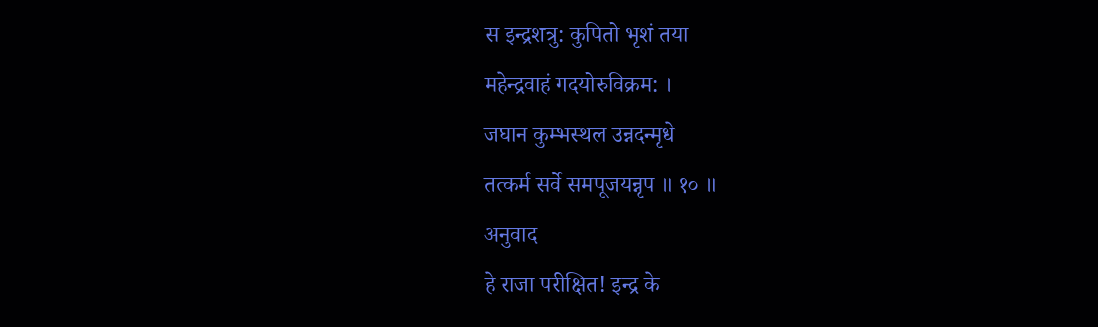स इन्द्रशत्रु: कुपितो भृशं तया
महेन्द्रवाहं गदयोरुविक्रम: ।
जघान कुम्भस्थल उन्नदन्मृधे
तत्कर्म सर्वे समपूजयन्नृप ॥ १० ॥
अनुवाद
हे राजा परीक्षित! इन्द्र के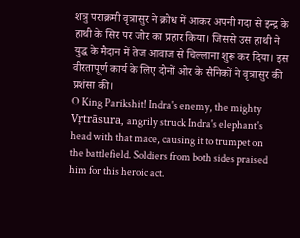शत्रु पराक्रमी वृत्रासुर ने क्रोध में आकर अपनी गदा से इन्द्र के हाथी के सिर पर जोर का प्रहार किया। जिससे उस हाथी ने युद्ध के मैदान में तेज आवाज से चिल्लाना शुरू कर दिया। इस वीरतापूर्ण कार्य के लिए दोनों ओर के सैनिकों ने वृत्रासुर की प्रशंसा की।
O King Parikshit! Indra's enemy, the mighty Vṛtrāsura, angrily struck Indra's elephant's head with that mace, causing it to trumpet on the battlefield. Soldiers from both sides praised him for this heroic act.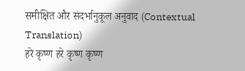समीक्षित और संदर्भानुकूल अनुवाद (Contextual Translation)
हरे कृष्ण हरे कृष्ण कृष्ण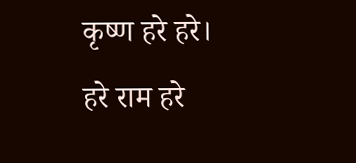कृष्ण हरे हरे। हरे राम हरे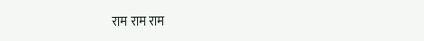राम राम राम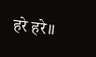हरे हरे॥